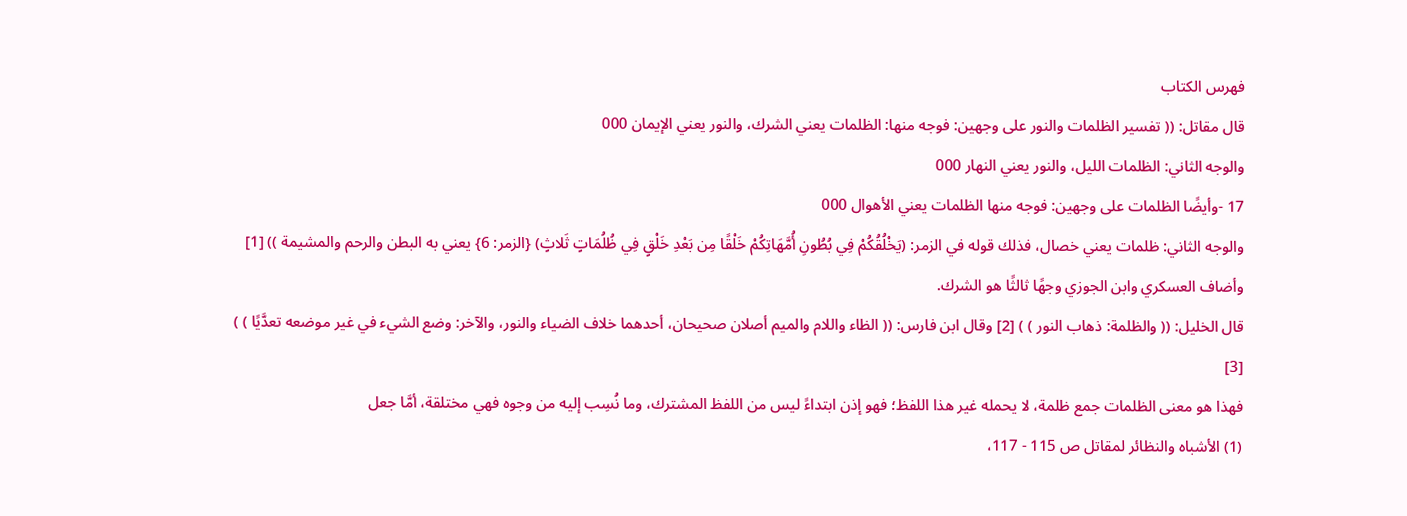فهرس الكتاب
قال مقاتل: (( تفسير الظلمات والنور على وجهين: فوجه منها: الظلمات يعني الشرك، والنور يعني الإيمان 000
والوجه الثاني: الظلمات الليل، والنور يعني النهار 000
17 -وأيضًا الظلمات على وجهين: فوجه منها الظلمات يعني الأهوال 000
والوجه الثاني: ظلمات يعني خصال، فذلك قوله في الزمر: (يَخْلُقُكُمْ فِي بُطُونِ أُمَّهَاتِكُمْ خَلْقًا مِن بَعْدِ خَلْقٍ فِي ظُلُمَاتٍ ثَلاثٍ) {الزمر: 6} يعني به البطن والرحم والمشيمة )) [1] وأضاف العسكري وابن الجوزي وجهًا ثالثًا هو الشرك.
قال الخليل: (( والظلمة: ذهاب النور ) ) [2] وقال ابن فارس: (( الظاء واللام والميم أصلان صحيحان، أحدهما خلاف الضياء والنور، والآخر: وضع الشيء في غير موضعه تعدَّيًا ) ) [3]
فهذا هو معنى الظلمات جمع ظلمة، لا يحمله غير هذا اللفظ؛ فهو إذن ابتداءً ليس من اللفظ المشترك، وما نُسِب إليه من وجوه فهي مختلقة، أمَّا جعل
(1) الأشباه والنظائر لمقاتل ص 115 - 117،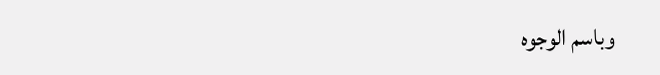وباسم الوجوه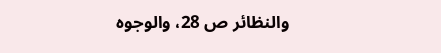والنظائر ص 28، والوجوه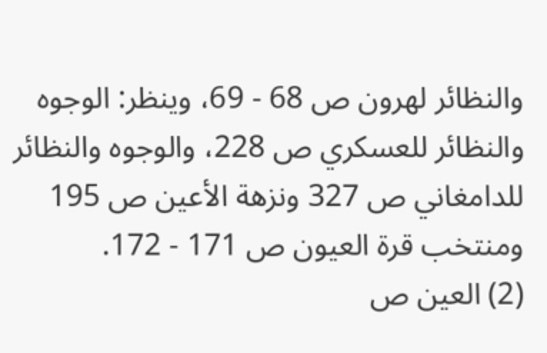والنظائر لهرون ص 68 - 69، وينظر: الوجوه والنظائر للعسكري ص 228، والوجوه والنظائر للدامغاني ص 327 ونزهة الأعين ص 195 ومنتخب قرة العيون ص 171 - 172.
(2) العين ص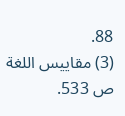88.
(3) مقاييس اللغة ص 533.